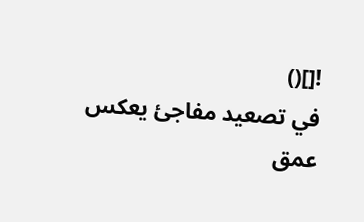![]()
في تصعيد مفاجئ يعكس عمق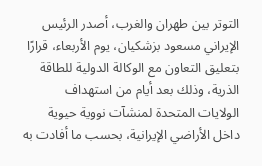التوتر بين طهران والغرب، أصدر الرئيس الإيراني مسعود بزشكيان، يوم الأربعاء، قرارًا بتعليق التعاون مع الوكالة الدولية للطاقة الذرية، وذلك بعد أيام من استهداف الولايات المتحدة لمنشآت نووية حيوية داخل الأراضي الإيرانية، بحسب ما أفادت به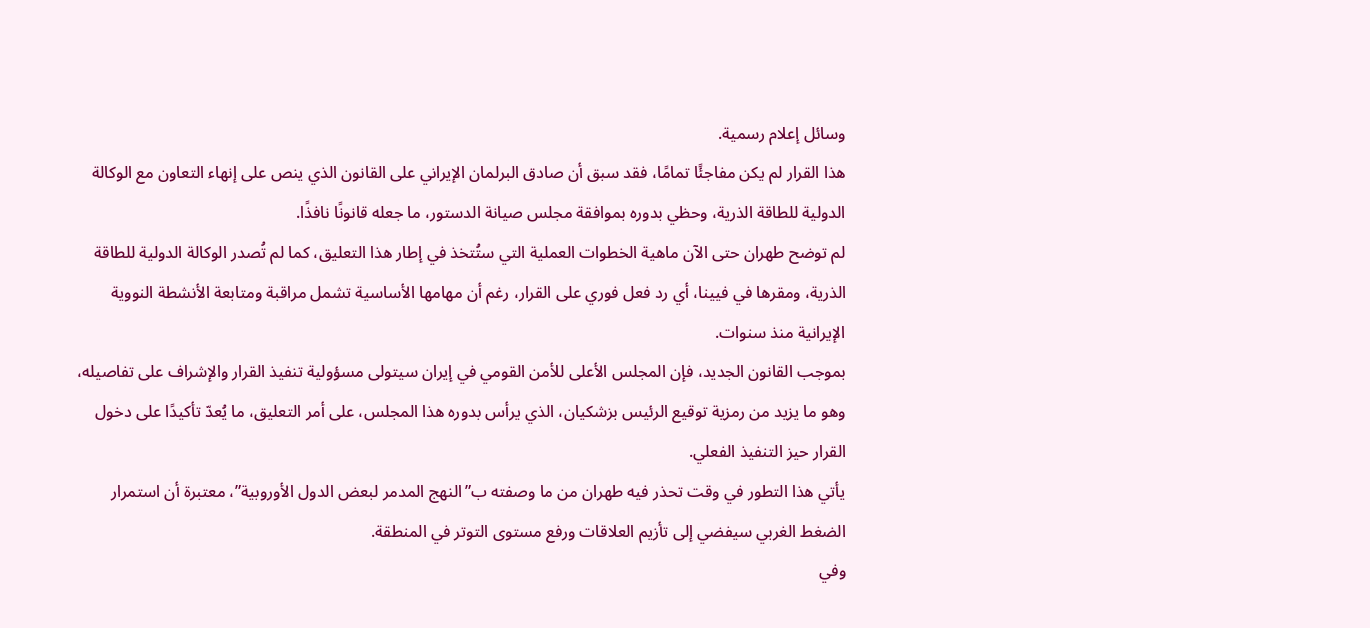وسائل إعلام رسمية.
هذا القرار لم يكن مفاجئًا تمامًا، فقد سبق أن صادق البرلمان الإيراني على القانون الذي ينص على إنهاء التعاون مع الوكالة الدولية للطاقة الذرية، وحظي بدوره بموافقة مجلس صيانة الدستور، ما جعله قانونًا نافذًا.
لم توضح طهران حتى الآن ماهية الخطوات العملية التي ستُتخذ في إطار هذا التعليق، كما لم تُصدر الوكالة الدولية للطاقة الذرية، ومقرها في فيينا، أي رد فعل فوري على القرار، رغم أن مهامها الأساسية تشمل مراقبة ومتابعة الأنشطة النووية الإيرانية منذ سنوات.
بموجب القانون الجديد، فإن المجلس الأعلى للأمن القومي في إيران سيتولى مسؤولية تنفيذ القرار والإشراف على تفاصيله، وهو ما يزيد من رمزية توقيع الرئيس بزشكيان، الذي يرأس بدوره هذا المجلس، على أمر التعليق، ما يُعدّ تأكيدًا على دخول القرار حيز التنفيذ الفعلي.
يأتي هذا التطور في وقت تحذر فيه طهران من ما وصفته ب”النهج المدمر لبعض الدول الأوروبية”، معتبرة أن استمرار الضغط الغربي سيفضي إلى تأزيم العلاقات ورفع مستوى التوتر في المنطقة.
وفي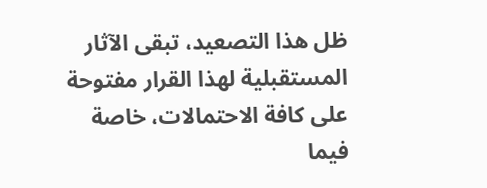ظل هذا التصعيد، تبقى الآثار المستقبلية لهذا القرار مفتوحة على كافة الاحتمالات، خاصة فيما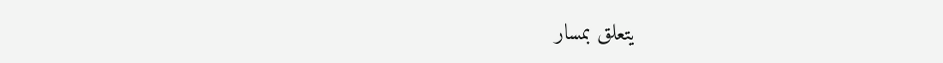يتعلق بمسار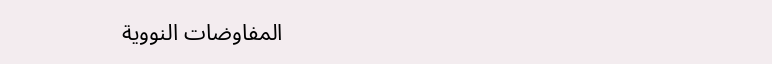المفاوضات النووية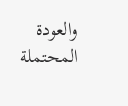والعودة المحتملة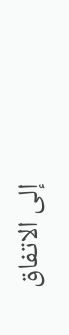إلى الاتفاق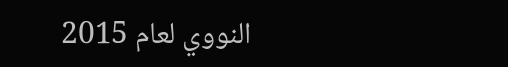النووي لعام 2015